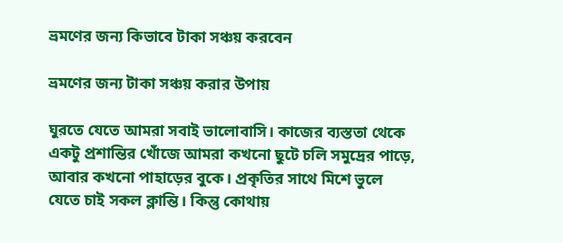ভ্রমণের জন্য কিভাবে টাকা সঞ্চয় করবেন

ভ্রমণের জন্য টাকা সঞ্চয় করার উপায়

ঘুরতে যেতে আমরা সবাই ভালোবাসি। কাজের ব্যস্ততা থেকে একটু প্রশান্তির খোঁজে আমরা কখনো ছুটে চলি সমুদ্রের পাড়ে, আবার কখনো পাহাড়ের বুকে। প্রকৃতির সাথে মিশে ভুলে যেতে চাই সকল ক্লান্তি। কিন্তু কোথায়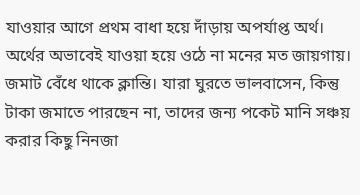যাওয়ার আগে প্রথম বাধা হয়ে দাঁড়ায় অপর্যাপ্ত অর্থ। অর্থের অভাবেই যাওয়া হয়ে ওঠে না মনের মত জায়গায়। জমাট বেঁধে থাকে ক্লান্তি। যারা ঘুরতে ভালবাসেন, কিন্তু টাকা জমাতে পারছেন না, তাদের জন্য পকেট মানি সঞ্চয় করার কিছু নিনজা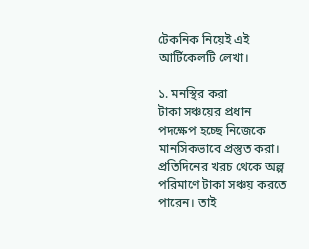টেকনিক নিয়েই এই আর্টিকেলটি লেখা।

১. মনস্থির করা
টাকা সঞ্চয়ের প্রধান পদক্ষেপ হচ্ছে নিজেকে মানসিকভাবে প্রস্তুত করা। প্রতিদিনের খরচ থেকে অল্প পরিমাণে টাকা সঞ্চয় করতে পারেন। তাই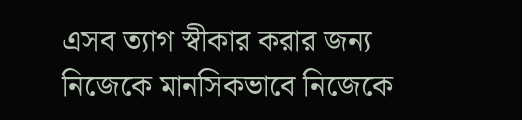এসব ত্যাগ স্বীকার করার জন্য নিজেকে মানসিকভাবে নিজেকে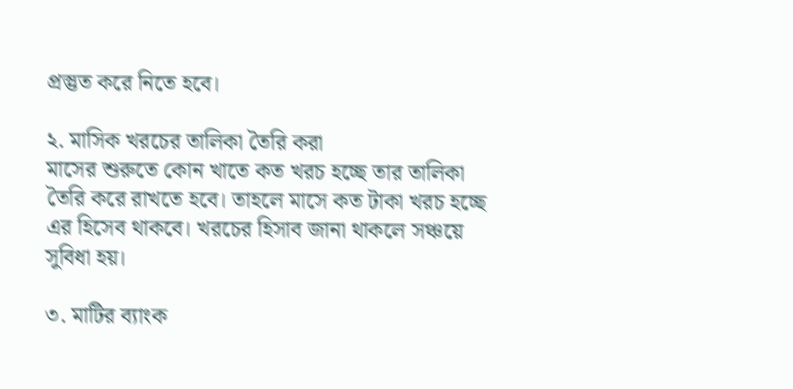প্রস্তুত করে নিতে হবে।

২. মাসিক খরচের তালিকা তৈরি করা
মাসের শুরুতে কোন খাতে কত খরচ হচ্ছে তার তালিকা তৈরি করে রাখতে হবে। তাহলে মাসে কত টাকা খরচ হচ্ছে এর হিসেব থাকবে। খরচের হিসাব জানা থাকলে সঞ্চয়ে সুবিধা হয়।

৩. মাটির ব্যাংক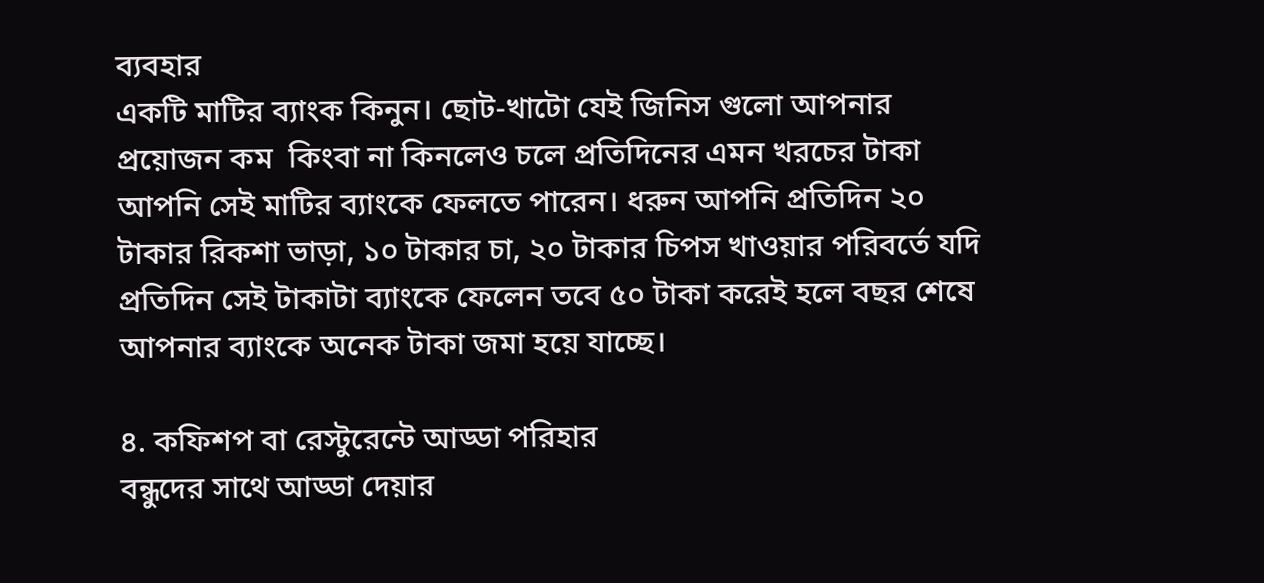ব্যবহার
একটি মাটির ব্যাংক কিনুন। ছোট-খাটো যেই জিনিস গুলো আপনার প্রয়োজন কম  কিংবা না কিনলেও চলে প্রতিদিনের এমন খরচের টাকা  আপনি সেই মাটির ব্যাংকে ফেলতে পারেন। ধরুন আপনি প্রতিদিন ২০ টাকার রিকশা ভাড়া, ১০ টাকার চা, ২০ টাকার চিপস খাওয়ার পরিবর্তে যদি প্রতিদিন সেই টাকাটা ব্যাংকে ফেলেন তবে ৫০ টাকা করেই হলে বছর শেষে আপনার ব্যাংকে অনেক টাকা জমা হয়ে যাচ্ছে।

৪. কফিশপ বা রেস্টুরেন্টে আড্ডা পরিহার
বন্ধুদের সাথে আড্ডা দেয়ার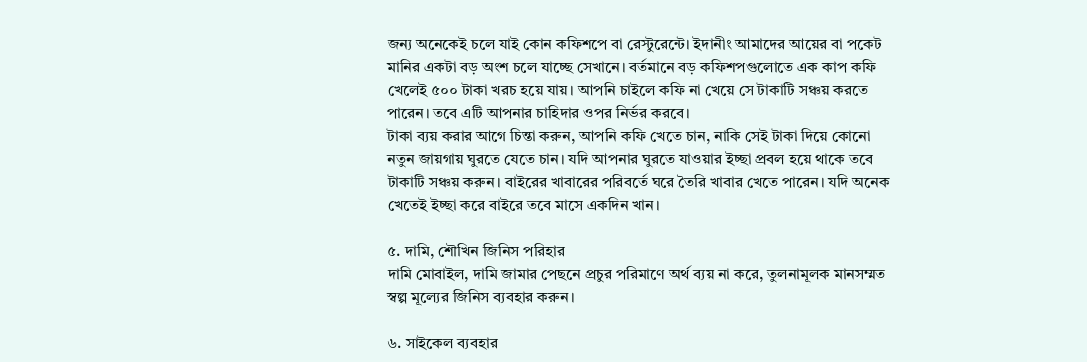জন্য অনেকেই চলে যাই কোন কফিশপে বা রেস্টুরেন্টে। ইদানীং আমাদের আয়ের বা পকেট মানির একটা বড় অংশ চলে যাচ্ছে সেখানে। বর্তমানে বড় কফিশপগুলোতে এক কাপ কফি খেলেই ৫০০ টাকা খরচ হয়ে যায়। আপনি চাইলে কফি না খেয়ে সে টাকাটি সঞ্চয় করতে পারেন। তবে এটি আপনার চাহিদার ওপর নির্ভর করবে।
টাকা ব্যয় করার আগে চিন্তা করুন, আপনি কফি খেতে চান, নাকি সেই টাকা দিয়ে কোনো নতুন জায়গায় ঘুরতে যেতে চান। যদি আপনার ঘুরতে যাওয়ার ইচ্ছা প্রবল হয়ে থাকে তবে টাকাটি সঞ্চয় করুন। বাইরের খাবারের পরিবর্তে ঘরে তৈরি খাবার খেতে পারেন। যদি অনেক খেতেই ইচ্ছা করে বাইরে তবে মাসে একদিন খান।

৫. দামি, শৌখিন জিনিস পরিহার
দামি মোবাইল, দামি জামার পেছনে প্রচুর পরিমাণে অর্থ ব্যয় না করে, তুলনামূলক মানসম্মত স্বল্প মূল্যের জিনিস ব্যবহার করুন।

৬. সাইকেল ব্যবহার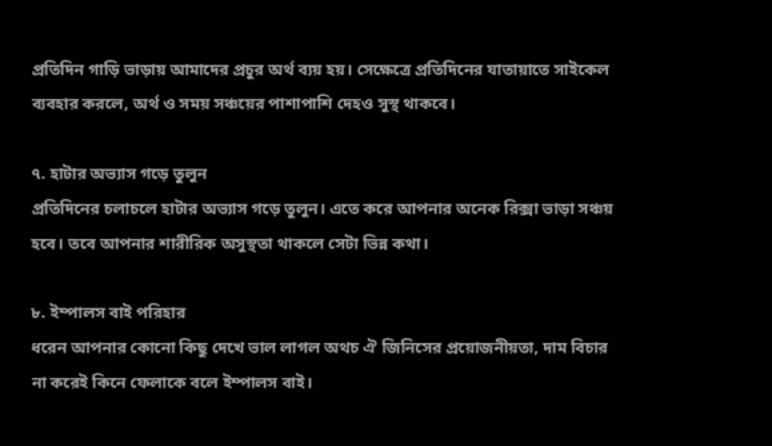প্রতিদিন গাড়ি ভাড়ায় আমাদের প্রচুর অর্থ ব্যয় হয়। সেক্ষেত্রে প্রতিদিনের যাতায়াতে সাইকেল ব্যবহার করলে, অর্থ ও সময় সঞ্চয়ের পাশাপাশি দেহও সুস্থ থাকবে।

৭. হাটার অভ্যাস গড়ে তুলুন
প্রতিদিনের চলাচলে হাটার অভ্যাস গড়ে তুলুন। এতে করে আপনার অনেক রিক্সা ভাড়া সঞ্চয় হবে। তবে আপনার শারীরিক অসুস্থতা থাকলে সেটা ভিন্ন কথা।

৮. ইম্পালস বাই পরিহার
ধরেন আপনার কোনো কিছু দেখে ভাল লাগল অথচ ঐ জিনিসের প্রয়োজনীয়তা, দাম বিচার না করেই কিনে ফেলাকে বলে ইম্পালস বাই।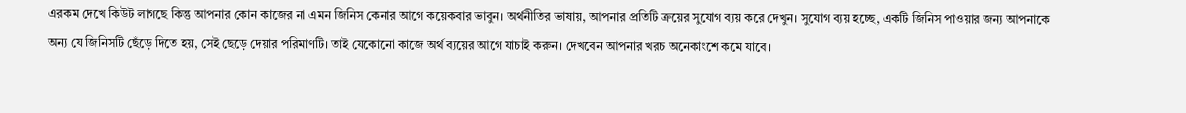এরকম দেখে কিউট লাগছে কিন্তু আপনার কোন কাজের না এমন জিনিস কেনার আগে কয়েকবার ভাবুন। অর্থনীতির ভাষায়, আপনার প্রতিটি ক্রয়ের সুযোগ ব্যয় করে দেখুন। সুযোগ ব্যয় হচ্ছে, একটি জিনিস পাওয়ার জন্য আপনাকে অন্য যে জিনিসটি ছেঁড়ে দিতে হয়, সেই ছেড়ে দেয়ার পরিমাণটি। তাই যেকোনো কাজে অর্থ ব্যয়ের আগে যাচাই করুন। দেখবেন আপনার খরচ অনেকাংশে কমে যাবে।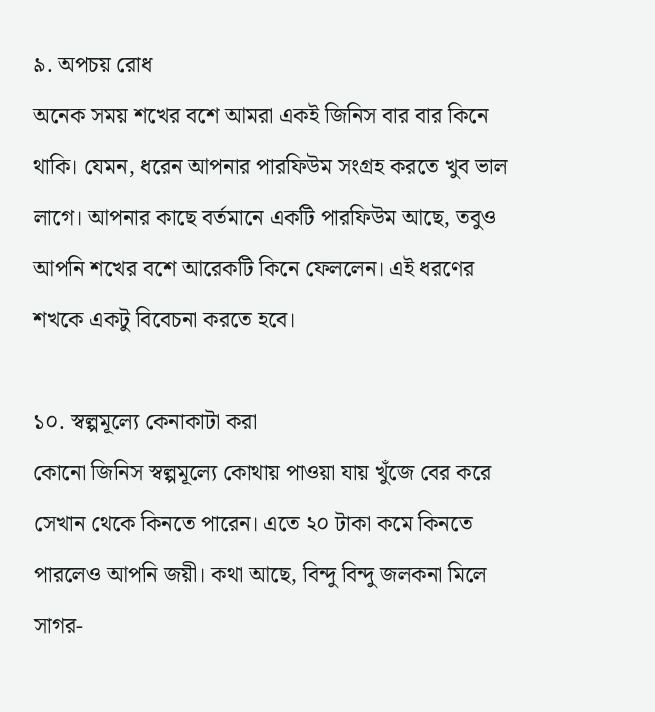৯. অপচয় রোধ
অনেক সময় শখের বশে আমরা একই জিনিস বার বার কিনে থাকি। যেমন, ধরেন আপনার পারফিউম সংগ্রহ করতে খুব ভাল লাগে। আপনার কাছে বর্তমানে একটি পারফিউম আছে, তবুও আপনি শখের বশে আরেকটি কিনে ফেললেন। এই ধরণের শখকে একটু বিবেচনা করতে হবে।

১০. স্বল্পমূল্যে কেনাকাটা করা
কোনো জিনিস স্বল্পমূল্যে কোথায় পাওয়া যায় খুঁজে বের করে সেখান থেকে কিনতে পারেন। এতে ২০ টাকা কমে কিনতে পারলেও আপনি জয়ী। কথা আছে, বিন্দু বিন্দু জলকনা মিলে সাগর-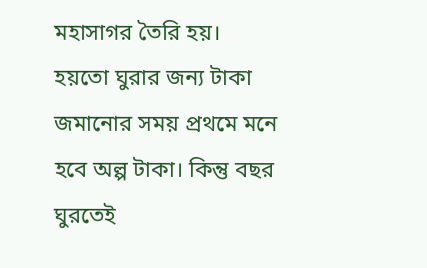মহাসাগর তৈরি হয়। হয়তো ঘুরার জন্য টাকা জমানোর সময় প্রথমে মনে হবে অল্প টাকা। কিন্তু বছর ঘুরতেই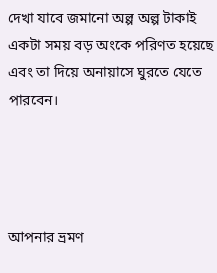দেখা যাবে জমানো অল্প অল্প টাকাই একটা সময় বড় অংকে পরিণত হয়েছে এবং তা দিয়ে অনায়াসে ঘুরতে যেতে পারবেন।




আপনার ভ্রমণ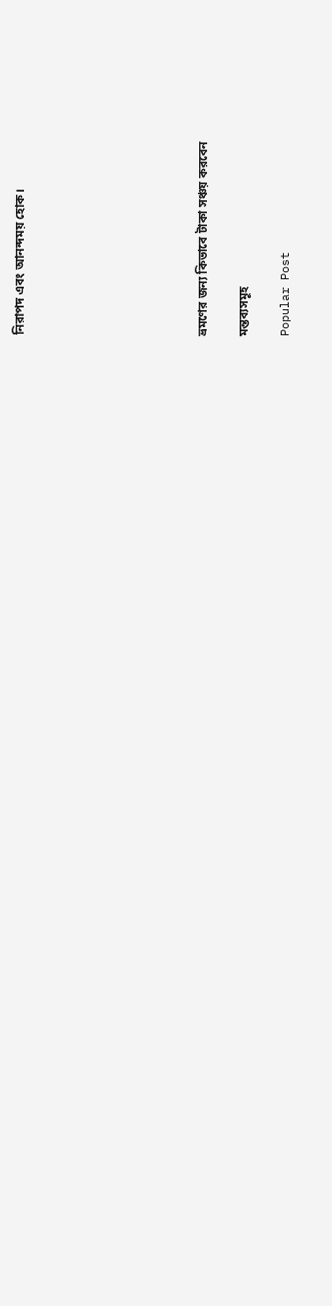নিরাপদ এবং আনন্দময় হোক।








ভ্রমণের জন্য কিভাবে টাকা সঞ্চয় করবেন

মন্তব্যসমূহ

Popular Post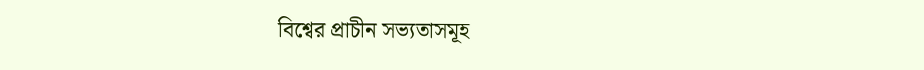বিশ্বের প্রাচীন সভ্যতাসমূহ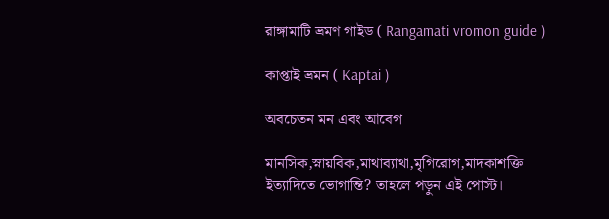রাঙ্গামাটি ভ্রমণ গাইড ( Rangamati vromon guide )

কাপ্তাই ভ্রমন ( Kaptai )

অবচেতন মন এবং আবেগ

মানসিক,স্নায়বিক,মাথাব্যাথা,মৃগিরোগ,মাদকাশক্তি ইত্যাদিতে ভোগান্তি? তাহলে পড়ুন এই পোস্ট।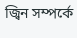জ্বিন সম্পর্কে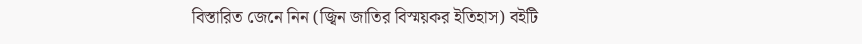বিস্তারিত জেনে নিন (জ্বিন জাতির বিস্ময়কর ইতিহাস) বইটি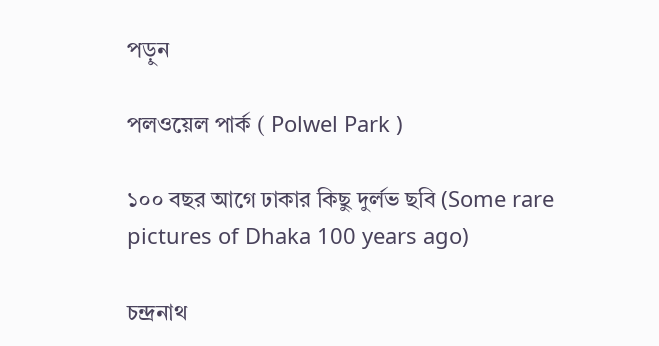পড়ুন

পলওয়েল পার্ক ( Polwel Park )

১০০ বছর আগে ঢাকার কিছু দুর্লভ ছবি (Some rare pictures of Dhaka 100 years ago)

চন্দ্রনাথ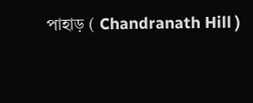পাহাড় ( Chandranath Hill )